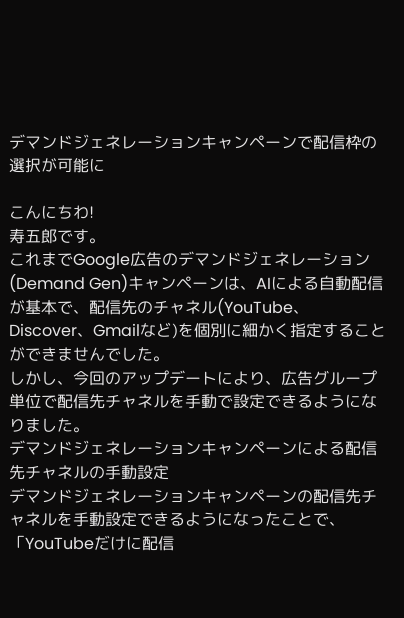デマンドジェネレーションキャンペーンで配信枠の選択が可能に

こんにちわ!
寿五郎です。
これまでGoogle広告のデマンドジェネレーション(Demand Gen)キャンペーンは、AIによる自動配信が基本で、配信先のチャネル(YouTube、Discover、Gmailなど)を個別に細かく指定することができませんでした。
しかし、今回のアップデートにより、広告グループ単位で配信先チャネルを手動で設定できるようになりました。
デマンドジェネレーションキャンペーンによる配信先チャネルの手動設定
デマンドジェネレーションキャンペーンの配信先チャネルを手動設定できるようになったことで、「YouTubeだけに配信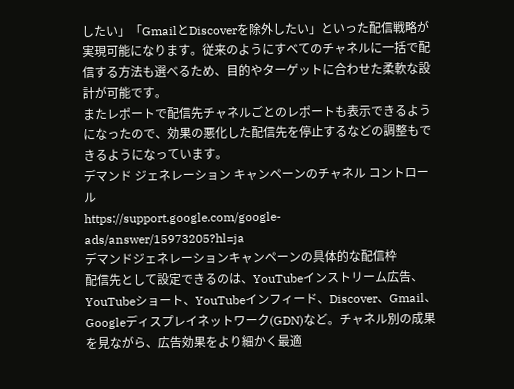したい」「GmailとDiscoverを除外したい」といった配信戦略が実現可能になります。従来のようにすべてのチャネルに一括で配信する方法も選べるため、目的やターゲットに合わせた柔軟な設計が可能です。
またレポートで配信先チャネルごとのレポートも表示できるようになったので、効果の悪化した配信先を停止するなどの調整もできるようになっています。
デマンド ジェネレーション キャンペーンのチャネル コントロール
https://support.google.com/google-ads/answer/15973205?hl=ja
デマンドジェネレーションキャンペーンの具体的な配信枠
配信先として設定できるのは、YouTubeインストリーム広告、YouTubeショート、YouTubeインフィード、Discover、Gmail、Googleディスプレイネットワーク(GDN)など。チャネル別の成果を見ながら、広告効果をより細かく最適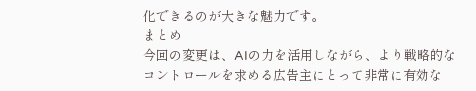化できるのが大きな魅力です。
まとめ
今回の変更は、AIの力を活用しながら、より戦略的なコントロールを求める広告主にとって非常に有効な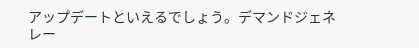アップデートといえるでしょう。デマンドジェネレー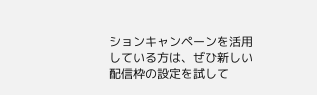ションキャンペーンを活用している方は、ぜひ新しい配信枠の設定を試して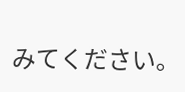みてください。